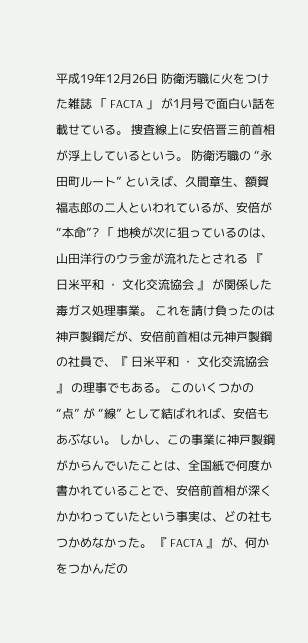平成19年12月26日 防衛汚職に火をつけた雑誌 「 FACTA 」 が1月号で面白い話を載せている。 捜査線上に安倍晋三前首相が浮上しているという。 防衛汚職の “永田町ルート” といえば、久間章生、額賀福志郎の二人といわれているが、安倍が “本命”? 「 地検が次に狙っているのは、山田洋行のウラ金が流れたとされる 『 日米平和 ・ 文化交流協会 』 が関係した毒ガス処理事業。 これを請け負ったのは神戸製鋼だが、安倍前首相は元神戸製鋼の社員で、『 日米平和 ・ 文化交流協会 』 の理事でもある。 このいくつかの “点” が “線” として結ばれれば、安倍もあぶない。 しかし、この事業に神戸製鋼がからんでいたことは、全国紙で何度か書かれていることで、安倍前首相が深くかかわっていたという事実は、どの社もつかめなかった。 『 FACTA 』 が、何かをつかんだの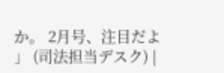か。 2月号、注目だよ 」 (司法担当デスク) |